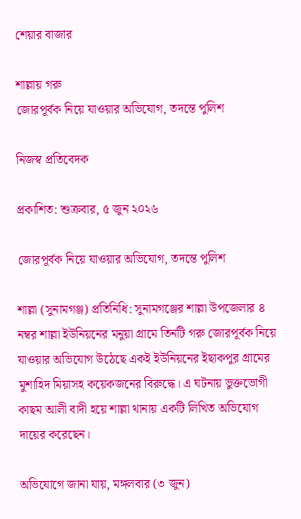শেয়ার বাজার

শাল্লায় গরু
জোরপূর্বক নিয়ে যাওয়ার অভিযোগ, তদন্তে পুলিশ

নিজস্ব প্রতিবেদক

প্রকাশিত: শুক্রবার, ৫ জুন ২০২৬

জোরপূর্বক নিয়ে যাওয়ার অভিযোগ, তদন্তে পুলিশ

শাল্লা (সুনামগঞ্জ) প্রতিনিধি: সুনামগঞ্জের শাল্লা উপজেলার ৪ নম্বর শাল্লা ইউনিয়নের মনুয়া গ্রামে তিনটি গরু জোরপূর্বক নিয়ে যাওয়ার অভিযোগ উঠেছে একই ইউনিয়নের ইছাকপুর গ্রামের মুশাহিদ মিয়াসহ কয়েকজনের বিরুদ্ধে। এ ঘটনায় ভুক্তভোগী কাছম আলী বাদী হয়ে শাল্লা থানায় একটি লিখিত অভিযোগ দায়ের করেছেন।

অভিযোগে জানা যায়, মঙ্গলবার (৩ জুন)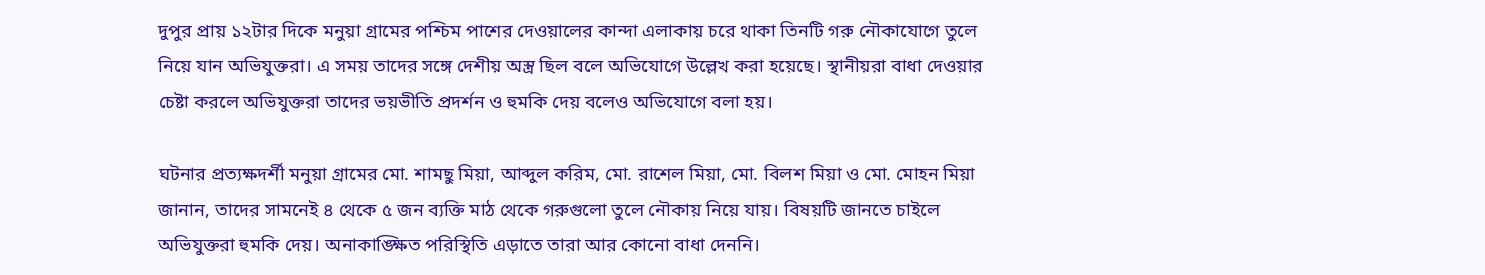দুপুর প্রায় ১২টার দিকে মনুয়া গ্রামের পশ্চিম পাশের দেওয়ালের কান্দা এলাকায় চরে থাকা তিনটি গরু নৌকাযোগে তুলে নিয়ে যান অভিযুক্তরা। এ সময় তাদের সঙ্গে দেশীয় অস্ত্র ছিল বলে অভিযোগে উল্লেখ করা হয়েছে। স্থানীয়রা বাধা দেওয়ার চেষ্টা করলে অভিযুক্তরা তাদের ভয়ভীতি প্রদর্শন ও হুমকি দেয় বলেও অভিযোগে বলা হয়।

ঘটনার প্রত্যক্ষদর্শী মনুয়া গ্রামের মো. শামছু মিয়া, আব্দুল করিম, মো. রাশেল মিয়া, মো. বিলশ মিয়া ও মো. মোহন মিয়া জানান, তাদের সামনেই ৪ থেকে ৫ জন ব্যক্তি মাঠ থেকে গরুগুলো তুলে নৌকায় নিয়ে যায়। বিষয়টি জানতে চাইলে অভিযুক্তরা হুমকি দেয়। অনাকাঙ্ক্ষিত পরিস্থিতি এড়াতে তারা আর কোনো বাধা দেননি।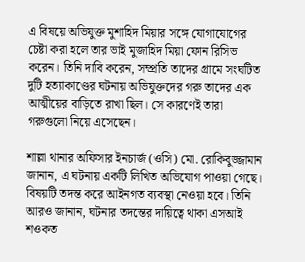এ বিষয়ে অভিযুক্ত মুশাহিদ মিয়ার সঙ্গে যোগাযোগের চেষ্টা করা হলে তার ভাই মুজাহিদ মিয়া ফোন রিসিভ করেন। তিনি দাবি করেন, সম্প্রতি তাদের গ্রামে সংঘটিত দুটি হত্যাকাণ্ডের ঘটনায় অভিযুক্তদের গরু তাদের এক আত্মীয়ের বাড়িতে রাখা ছিল। সে কারণেই তারা গরুগুলো নিয়ে এসেছেন।

শাল্লা থানার অফিসার ইনচার্জ (ওসি) মো. রোকিবুজ্জামান জানান, এ ঘটনায় একটি লিখিত অভিযোগ পাওয়া গেছে। বিষয়টি তদন্ত করে আইনগত ব্যবস্থা নেওয়া হবে। তিনি আরও জানান, ঘটনার তদন্তের দায়িত্বে থাকা এসআই শওকত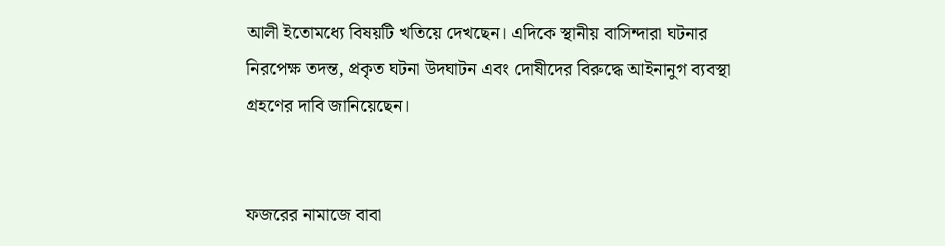আলী ইতোমধ্যে বিষয়টি খতিয়ে দেখছেন। এদিকে স্থানীয় বাসিন্দারা ঘটনার নিরপেক্ষ তদন্ত, প্রকৃত ঘটনা উদঘাটন এবং দোষীদের বিরুদ্ধে আইনানুগ ব্যবস্থা গ্রহণের দাবি জানিয়েছেন।


ফজরের নামাজে বাবা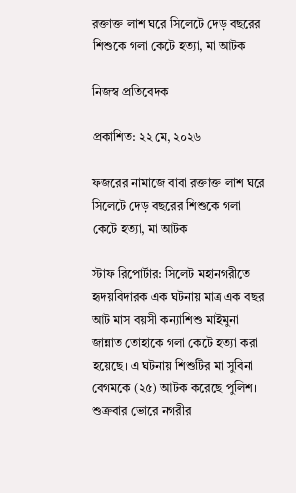রক্তাক্ত লাশ ঘরে সিলেটে দেড় বছরের শিশুকে গলা কেটে হত্যা, মা আটক

নিজস্ব প্রতিবেদক

প্রকাশিত: ২২ মে, ২০২৬

ফজরের নামাজে বাবা রক্তাক্ত লাশ ঘরে  সিলেটে দেড় বছরের শিশুকে গলা কেটে হত্যা, মা আটক

স্টাফ রিপোর্টার: সিলেট মহানগরীতে হৃদয়বিদারক এক ঘটনায় মাত্র এক বছর আট মাস বয়সী কন্যাশিশু মাইমুনা জান্নাত তোহাকে গলা কেটে হত্যা করা হয়েছে। এ ঘটনায় শিশুটির মা সুবিনা বেগমকে (২৫) আটক করেছে পুলিশ। শুক্রবার ভোরে নগরীর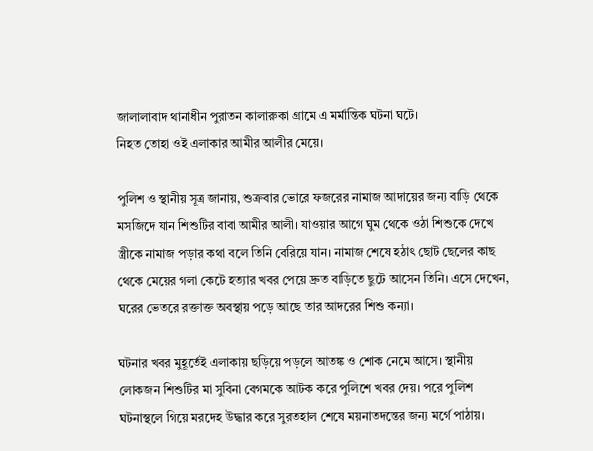জালালাবাদ থানাধীন পুরাতন কালারুকা গ্রামে এ মর্মান্তিক ঘটনা ঘটে।
নিহত তোহা ওই এলাকার আমীর আলীর মেয়ে।

পুলিশ ও স্থানীয় সূত্র জানায়, শুক্রবার ভোরে ফজরের নামাজ আদায়ের জন্য বাড়ি থেকে মসজিদে যান শিশুটির বাবা আমীর আলী। যাওয়ার আগে ঘুম থেকে ওঠা শিশুকে দেখে স্ত্রীকে নামাজ পড়ার কথা বলে তিনি বেরিয়ে যান। নামাজ শেষে হঠাৎ ছোট ছেলের কাছ থেকে মেয়ের গলা কেটে হত্যার খবর পেয়ে দ্রুত বাড়িতে ছুটে আসেন তিনি। এসে দেখেন, ঘরের ভেতরে রক্তাক্ত অবস্থায় পড়ে আছে তার আদরের শিশু কন্যা।

ঘটনার খবর মুহূর্তেই এলাকায় ছড়িয়ে পড়লে আতঙ্ক ও শোক নেমে আসে। স্থানীয় লোকজন শিশুটির মা সুবিনা বেগমকে আটক করে পুলিশে খবর দেয়। পরে পুলিশ ঘটনাস্থলে গিয়ে মরদেহ উদ্ধার করে সুরতহাল শেষে ময়নাতদন্তের জন্য মর্গে পাঠায়।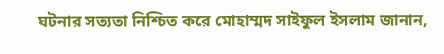ঘটনার সত্যতা নিশ্চিত করে মোহাম্মদ সাইফুল ইসলাম জানান,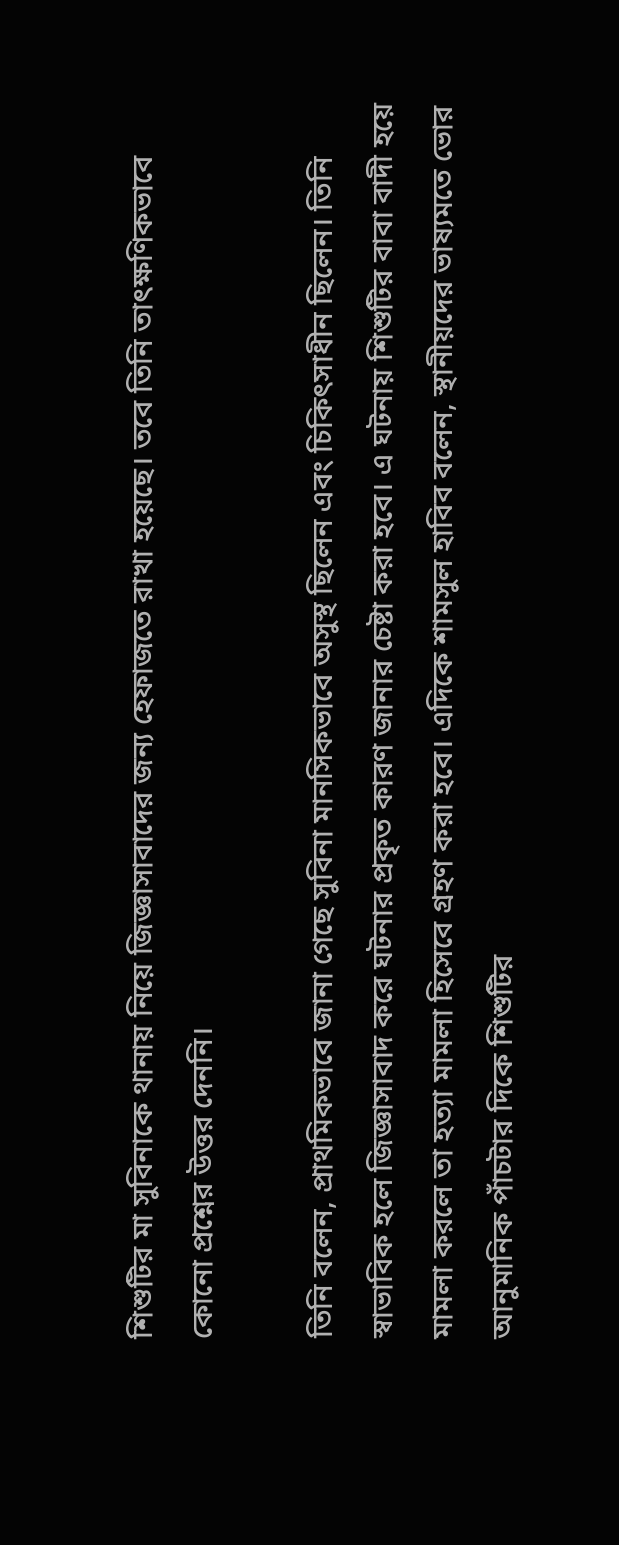শিশুটির মা সুবিনাকে থানায় নিয়ে জিজ্ঞাসাবাদের জন্য হেফাজতে রাখা হয়েছে। তবে তিনি তাৎক্ষণিকভাবে কোনো প্রশ্নের উত্তর দেননি।

তিনি বলেন, প্রাথমিকভাবে জানা গেছে সুবিনা মানসিকভাবে অসুস্থ ছিলেন এবং চিকিৎসাধীন ছিলেন। তিনি স্বাভাবিক হলে জিজ্ঞাসাবাদ করে ঘটনার প্রকৃত কারণ জানার চেষ্টা করা হবে। এ ঘটনায় শিশুটির বাবা বাদী হয়ে মামলা করলে তা হত্যা মামলা হিসেবে গ্রহণ করা হবে। এদিকে শামসুল হাবিব বলেন, স্থানীয়দের ভাষ্যমতে ভোর আনুমানিক পাঁচটার দিকে শিশুটির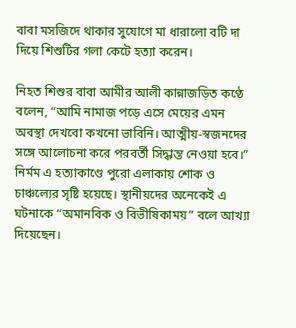বাবা মসজিদে থাকার সুযোগে মা ধারালো বটি দা দিয়ে শিশুটির গলা কেটে হত্যা করেন।

নিহত শিশুর বাবা আমীর আলী কান্নাজড়িত কণ্ঠে বলেন, “আমি নামাজ পড়ে এসে মেয়ের এমন অবস্থা দেখবো কখনো ভাবিনি। আত্মীয়-স্বজনদের সঙ্গে আলোচনা করে পরবর্তী সিদ্ধান্ত নেওয়া হবে।” নির্মম এ হত্যাকাণ্ডে পুরো এলাকায় শোক ও চাঞ্চল্যের সৃষ্টি হয়েছে। স্থানীয়দের অনেকেই এ ঘটনাকে “অমানবিক ও বিভীষিকাময়” বলে আখ্যা দিয়েছেন।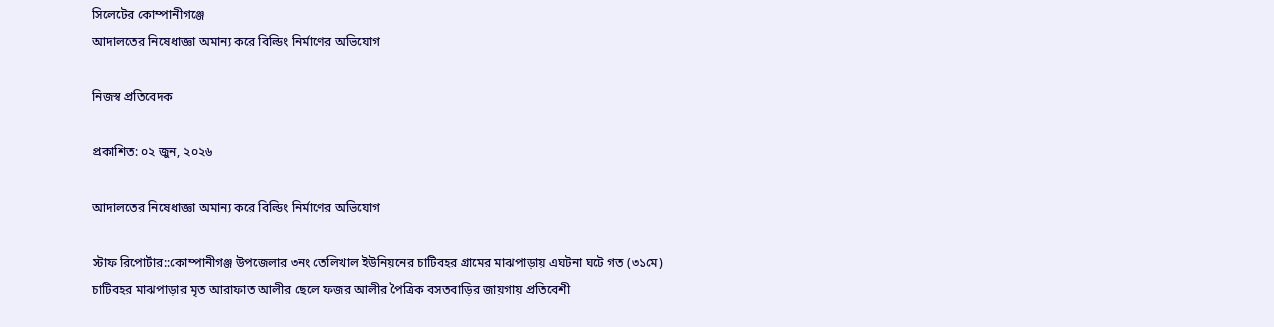সিলেটের কোম্পানীগঞ্জে
আদালতের নিষেধাজ্ঞা অমান্য করে বিল্ডিং নির্মাণের অভিযোগ

নিজস্ব প্রতিবেদক

প্রকাশিত: ০২ জুন, ২০২৬

আদালতের নিষেধাজ্ঞা অমান্য করে বিল্ডিং নির্মাণের অভিযোগ

স্টাফ রিপোর্টার::কোম্পানীগঞ্জ উপজেলার ৩নং তেলিখাল ইউনিয়নের চাটিবহর গ্রামের মাঝপাড়ায় এঘটনা ঘটে গত (৩১মে) চাটিবহর মাঝপাড়ার মৃত আরাফাত আলীর ছেলে ফজর আলীর পৈত্রিক বসতবাড়ির জায়গায় প্রতিবেশী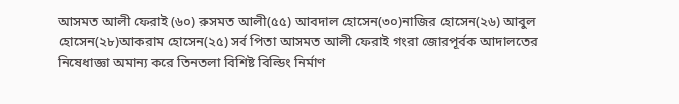আসমত আলী ফেরাই (৬০) রুসমত আলী(৫৫) আবদাল হোসেন(৩০)নাজির হোসেন(২৬) আবুল হোসেন(২৮)আকরাম হোসেন(২৫) সর্ব পিতা আসমত আলী ফেরাই গংরা জোরপূর্বক আদালতের নিষেধাজ্ঞা অমান্য করে তিনতলা বিশিষ্ট বিল্ডিং নির্মাণ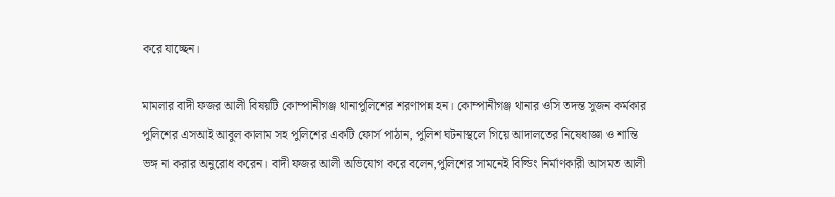করে যাচ্ছেন।

মামলার বাদী ফজর আলী বিষয়টি কোম্পানীগঞ্জ থানাপুলিশের শরণাপন্ন হন। কোম্পানীগঞ্জ থানার ওসি তদন্ত সুজন কর্মকার পুলিশের এসআই আবুল কালাম সহ পুলিশের একটি ফোর্স পাঠান, পুলিশ ঘটনাস্থলে গিয়ে আদালতের নিষেধাজ্ঞা ও শান্তি ভঙ্গ না করার অনুরোধ করেন। বাদী ফজর আলী অভিযোগ করে বলেন,পুলিশের সামনেই বিল্ডিং নির্মাণকারী আসমত আলী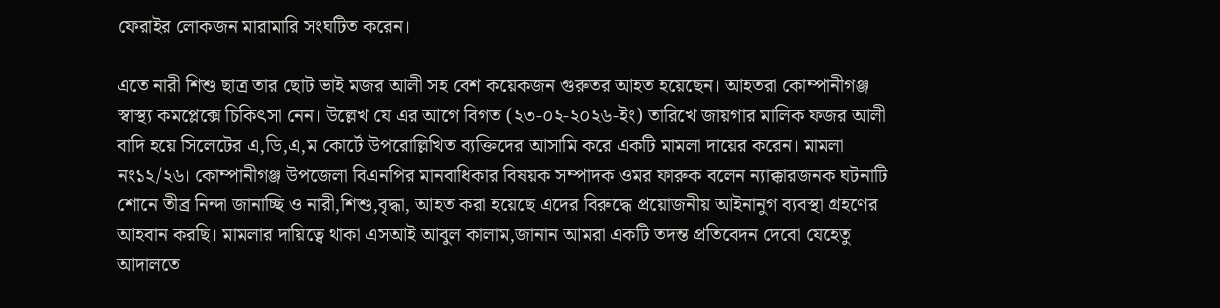ফেরাইর লোকজন মারামারি সংঘটিত করেন।

এতে নারী শিশু ছাত্র তার ছোট ভাই মজর আলী সহ বেশ কয়েকজন গুরুতর আহত হয়েছেন। আহতরা কোম্পানীগঞ্জ স্বাস্থ্য কমপ্লেক্সে চিকিৎসা নেন। উল্লেখ যে এর আগে বিগত (২৩-০২-২০২৬-ইং) তারিখে জায়গার মালিক ফজর আলী বাদি হয়ে সিলেটের এ,ডি,এ,ম কোর্টে উপরোল্লিখিত ব্যক্তিদের আসামি করে একটি মামলা দায়ের করেন। মামলা নং১২/২৬। কোম্পানীগঞ্জ উপজেলা বিএনপির মানবাধিকার বিষয়ক সম্পাদক ওমর ফারুক বলেন ন্যাক্কারজনক ঘটনাটি শোনে তীব্র নিন্দা জানাচ্ছি ও নারী,শিশু,বৃদ্ধা, আহত করা হয়েছে এদের বিরুদ্ধে প্রয়োজনীয় আইনানুগ ব্যবস্থা গ্রহণের আহবান করছি। মামলার দায়িত্বে থাকা এসআই আবুল কালাম,জানান আমরা একটি তদন্ত প্রতিবেদন দেবো যেহেতু আদালতে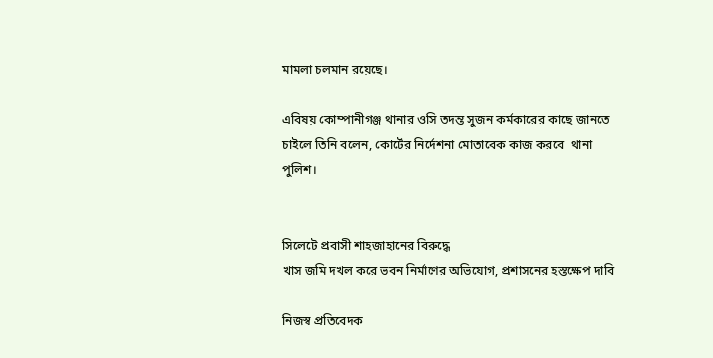মামলা চলমান রয়েছে।

এবিষয় কোম্পানীগঞ্জ থানার ওসি তদন্ত সুজন কর্মকারের কাছে জানতে চাইলে তিনি বলেন, কোর্টের নির্দেশনা মোতাবেক কাজ করবে  থানা পুলিশ।


সিলেটে প্রবাসী শাহজাহানের বিরুদ্ধে
খাস জমি দখল করে ভবন নির্মাণের অভিযোগ, প্রশাসনের হস্তক্ষেপ দাবি

নিজস্ব প্রতিবেদক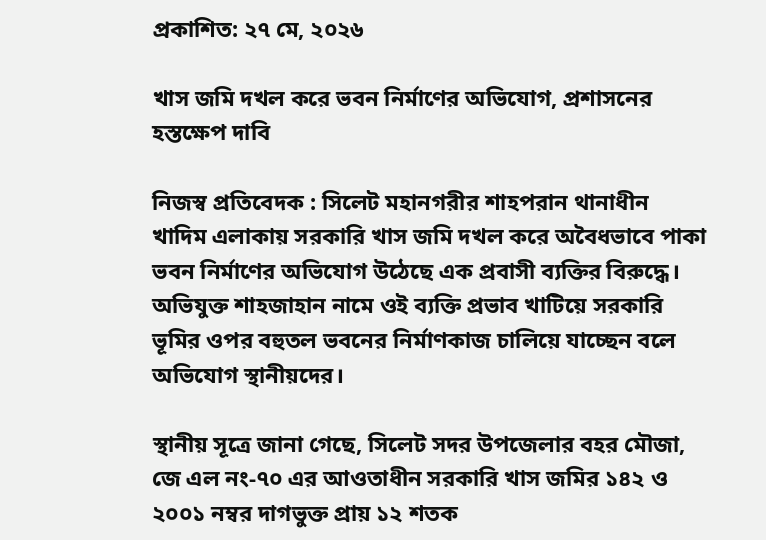প্রকাশিত: ২৭ মে, ২০২৬

খাস জমি দখল করে ভবন নির্মাণের অভিযোগ, প্রশাসনের হস্তক্ষেপ দাবি

নিজস্ব প্রতিবেদক : সিলেট মহানগরীর শাহপরান থানাধীন খাদিম এলাকায় সরকারি খাস জমি দখল করে অবৈধভাবে পাকা ভবন নির্মাণের অভিযোগ উঠেছে এক প্রবাসী ব্যক্তির বিরুদ্ধে। অভিযুক্ত শাহজাহান নামে ওই ব্যক্তি প্রভাব খাটিয়ে সরকারি ভূমির ওপর বহুতল ভবনের নির্মাণকাজ চালিয়ে যাচ্ছেন বলে অভিযোগ স্থানীয়দের।

স্থানীয় সূত্রে জানা গেছে, সিলেট সদর উপজেলার বহর মৌজা, জে এল নং-৭০ এর আওতাধীন সরকারি খাস জমির ১৪২ ও ২০০১ নম্বর দাগভুক্ত প্রায় ১২ শতক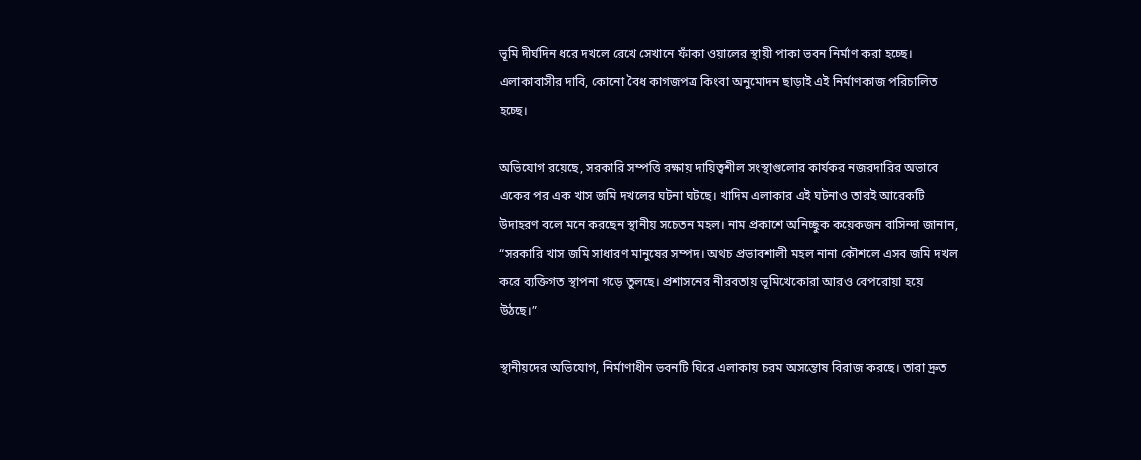ভূমি দীর্ঘদিন ধরে দখলে রেখে সেখানে ফাঁকা ওয়ালের স্থায়ী পাকা ভবন নির্মাণ করা হচ্ছে। এলাকাবাসীর দাবি, কোনো বৈধ কাগজপত্র কিংবা অনুমোদন ছাড়াই এই নির্মাণকাজ পরিচালিত হচ্ছে।

অভিযোগ রয়েছে, সরকারি সম্পত্তি রক্ষায় দায়িত্বশীল সংস্থাগুলোর কার্যকর নজরদারির অভাবে একের পর এক খাস জমি দখলের ঘটনা ঘটছে। খাদিম এলাকার এই ঘটনাও তারই আরেকটি উদাহরণ বলে মনে করছেন স্থানীয় সচেতন মহল। নাম প্রকাশে অনিচ্ছুক কয়েকজন বাসিন্দা জানান, “সরকারি খাস জমি সাধারণ মানুষের সম্পদ। অথচ প্রভাবশালী মহল নানা কৌশলে এসব জমি দখল করে ব্যক্তিগত স্থাপনা গড়ে তুলছে। প্রশাসনের নীরবতায় ভূমিখেকোরা আরও বেপরোয়া হয়ে উঠছে।”

স্থানীয়দের অভিযোগ, নির্মাণাধীন ভবনটি ঘিরে এলাকায় চরম অসন্তোষ বিরাজ করছে। তারা দ্রুত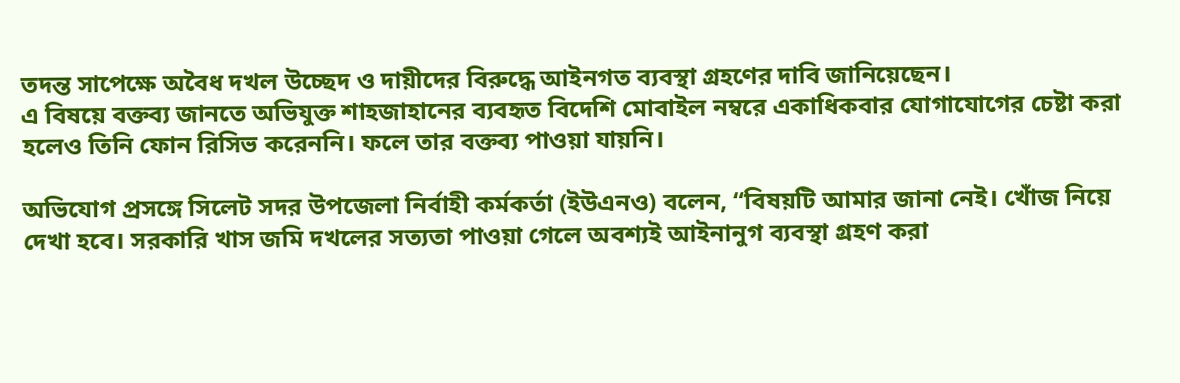তদন্ত সাপেক্ষে অবৈধ দখল উচ্ছেদ ও দায়ীদের বিরুদ্ধে আইনগত ব্যবস্থা গ্রহণের দাবি জানিয়েছেন।
এ বিষয়ে বক্তব্য জানতে অভিযুক্ত শাহজাহানের ব্যবহৃত বিদেশি মোবাইল নম্বরে একাধিকবার যোগাযোগের চেষ্টা করা হলেও তিনি ফোন রিসিভ করেননি। ফলে তার বক্তব্য পাওয়া যায়নি।

অভিযোগ প্রসঙ্গে সিলেট সদর উপজেলা নির্বাহী কর্মকর্তা (ইউএনও) বলেন, “বিষয়টি আমার জানা নেই। খোঁজ নিয়ে দেখা হবে। সরকারি খাস জমি দখলের সত্যতা পাওয়া গেলে অবশ্যই আইনানুগ ব্যবস্থা গ্রহণ করা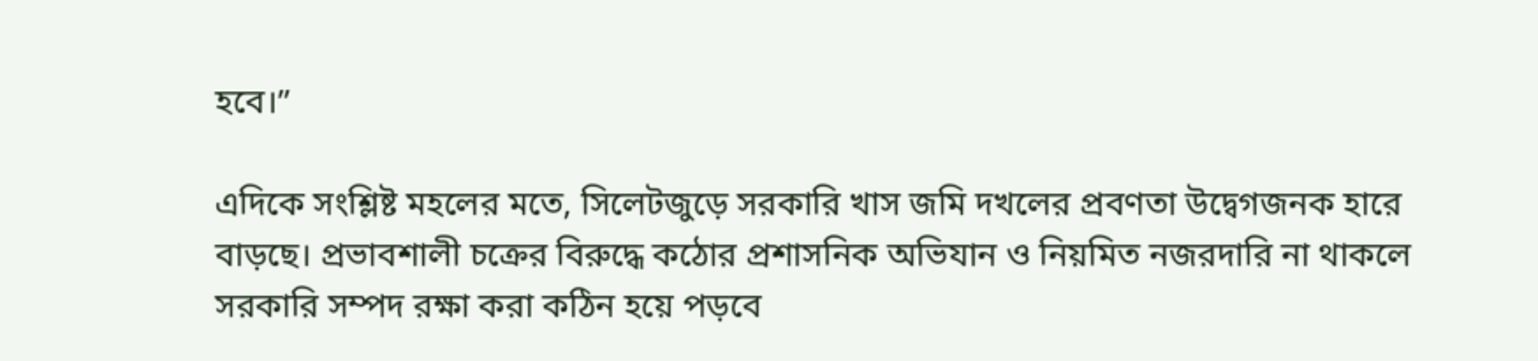হবে।”

এদিকে সংশ্লিষ্ট মহলের মতে, সিলেটজুড়ে সরকারি খাস জমি দখলের প্রবণতা উদ্বেগজনক হারে বাড়ছে। প্রভাবশালী চক্রের বিরুদ্ধে কঠোর প্রশাসনিক অভিযান ও নিয়মিত নজরদারি না থাকলে সরকারি সম্পদ রক্ষা করা কঠিন হয়ে পড়বে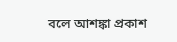বলে আশঙ্কা প্রকাশ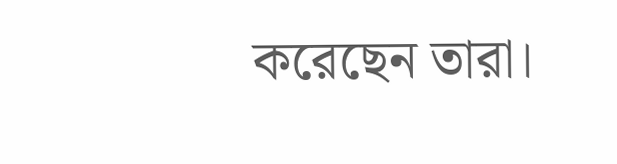করেছেন তারা।